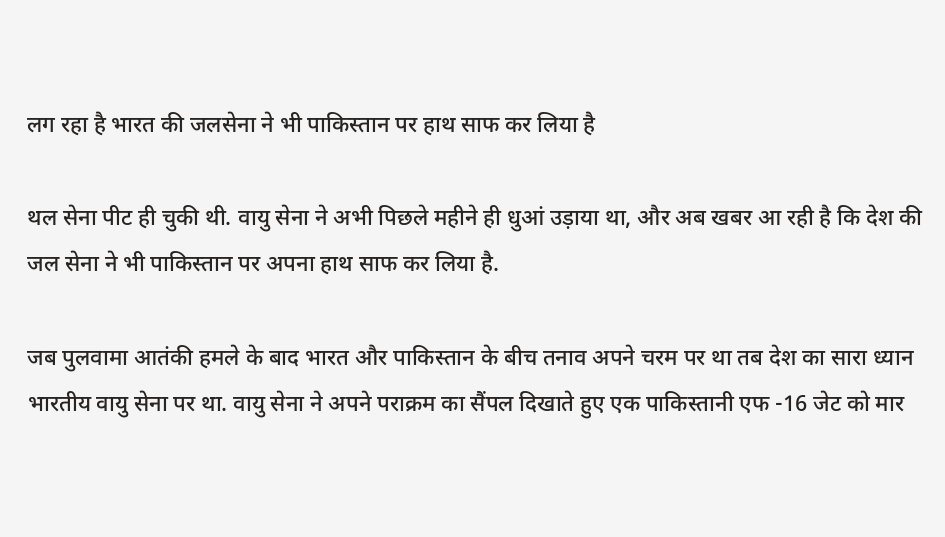लग रहा है भारत की जलसेना ने भी पाकिस्तान पर हाथ साफ कर लिया है

थल सेना पीट ही चुकी थी. वायु सेना ने अभी पिछले महीने ही धुआं उड़ाया था, और अब खबर आ रही है कि देश की जल सेना ने भी पाकिस्तान पर अपना हाथ साफ कर लिया है.

जब पुलवामा आतंकी हमले के बाद भारत और पाकिस्तान के बीच तनाव अपने चरम पर था तब देश का सारा ध्यान भारतीय वायु सेना पर था. वायु सेना ने अपने पराक्रम का सैंपल दिखाते हुए एक पाकिस्तानी एफ -16 जेट को मार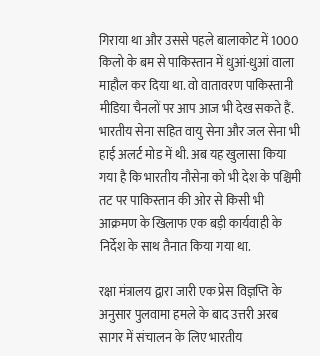गिराया था और उससे पहले बालाकोट में 1000 किलो के बम से पाकिस्तान में धुआं-धुआं वाला माहौल कर दिया था. वो वातावरण पाकिस्तानी मीडिया चैनलों पर आप आज भी देख सकते हैं. भारतीय सेना सहित वायु सेना और जल सेना भी हाई अलर्ट मोड में थी. अब यह खुलासा किया गया है कि भारतीय नौसेना को भी देश के पश्चिमी तट पर पाकिस्तान की ओर से किसी भी आक्रमण के खिलाफ एक बड़ी कार्यवाही के निर्देश के साथ तैनात किया गया था.

रक्षा मंत्रालय द्वारा जारी एक प्रेस विज्ञप्ति के अनुसार पुलवामा हमले के बाद उत्तरी अरब सागर में संचालन के लिए भारतीय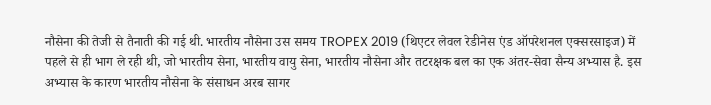नौसेना की तेजी से तैनाती की गई थी. भारतीय नौसेना उस समय TROPEX 2019 (थिएटर लेवल रेडीनेस एंड ऑपरेशनल एक्सरसाइज) में पहले से ही भाग ले रही थी, जो भारतीय सेना, भारतीय वायु सेना, भारतीय नौसेना और तटरक्षक बल का एक अंतर-सेवा सैन्य अभ्यास है. इस अभ्यास के कारण भारतीय नौसेना के संसाधन अरब सागर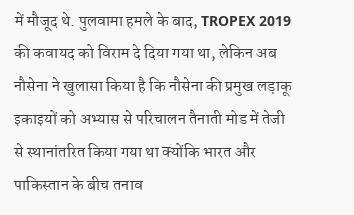में मौजूद थे. पुलवामा हमले के बाद, TROPEX 2019 की कवायद को विराम दे दिया गया था, लेकिन अब नौसेना ने खुलासा किया है कि नौसेना की प्रमुख लड़ाकू इकाइयों को अभ्यास से परिचालन तैनाती मोड में तेजी से स्थानांतरित किया गया था क्योंकि भारत और पाकिस्तान के बीच तनाव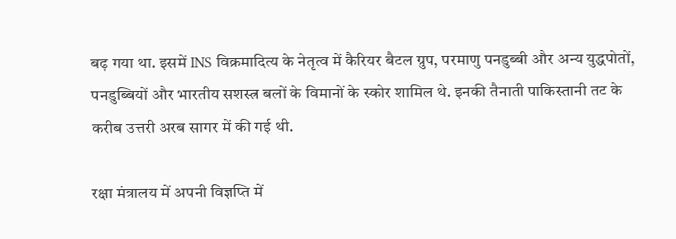बढ़ गया था. इसमें INS विक्रमादित्य के नेतृत्व में कैरियर बैटल ग्रुप, परमाणु पनडुब्बी और अन्य युद्धपोतों, पनडुब्बियों और भारतीय सशस्त्र बलों के विमानों के स्कोर शामिल थे. इनकी तैनाती पाकिस्तानी तट के करीब उत्तरी अरब सागर में की गई थी.

रक्षा मंत्रालय में अपनी विज्ञप्ति में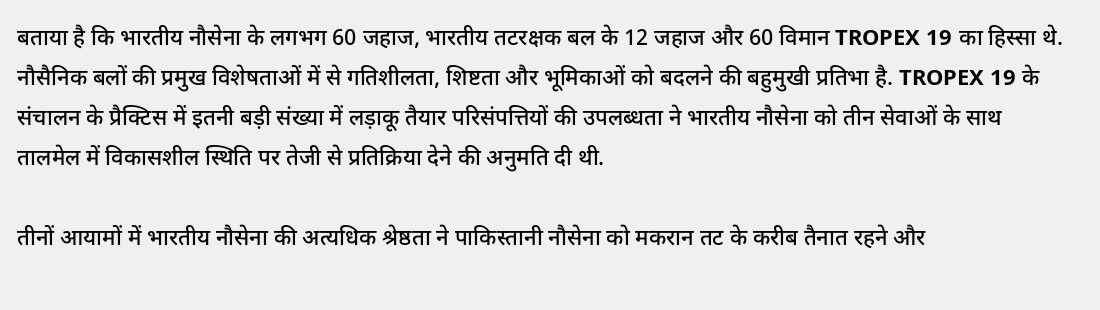बताया है कि भारतीय नौसेना के लगभग 60 जहाज, भारतीय तटरक्षक बल के 12 जहाज और 60 विमान TROPEX 19 का हिस्सा थे. नौसैनिक बलों की प्रमुख विशेषताओं में से गतिशीलता, शिष्टता और भूमिकाओं को बदलने की बहुमुखी प्रतिभा है. TROPEX 19 के संचालन के प्रैक्टिस में इतनी बड़ी संख्या में लड़ाकू तैयार परिसंपत्तियों की उपलब्धता ने भारतीय नौसेना को तीन सेवाओं के साथ तालमेल में विकासशील स्थिति पर तेजी से प्रतिक्रिया देने की अनुमति दी थी.

तीनों आयामों में भारतीय नौसेना की अत्यधिक श्रेष्ठता ने पाकिस्तानी नौसेना को मकरान तट के करीब तैनात रहने और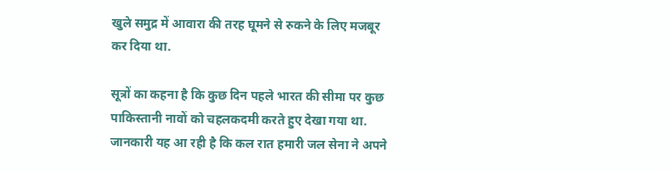खुले समुद्र में आवारा की तरह घूमने से रुकने के लिए मजबूर कर दिया था.

सूत्रों का कहना है कि कुछ दिन पहले भारत की सीमा पर कुछ पाकिस्तानी नावों को चहलकदमी करते हुए देखा गया था. जानकारी यह आ रही है कि कल रात हमारी जल सेना ने अपने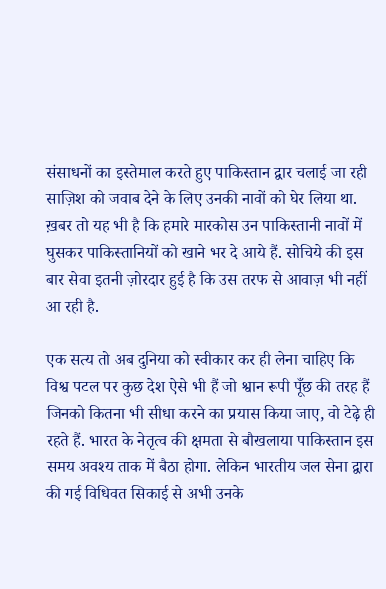संसाधनों का इस्तेमाल करते हुए पाकिस्तान द्वार चलाई जा रही साज़िश को जवाब देने के लिए उनकी नावों को घेर लिया था. ख़बर तो यह भी है कि हमारे मारकोस उन पाकिस्तानी नावों में घुसकर पाकिस्तानियों को खाने भर दे आये हैं. सोचिये की इस बार सेवा इतनी ज़ोरदार हुई है कि उस तरफ से आवाज़ भी नहीं आ रही है.

एक सत्य तो अब दुनिया को स्वीकार कर ही लेना चाहिए कि विश्व पटल पर कुछ देश ऐसे भी हैं जो श्वान रूपी पूँछ की तरह हैं जिनको कितना भी सीधा करने का प्रयास किया जाए, वो टेढ़े ही रहते हैं. भारत के नेतृत्व की क्षमता से बौखलाया पाकिस्तान इस समय अवश्य ताक में बैठा होगा. लेकिन भारतीय जल सेना द्वारा की गई विधिवत सिकाई से अभी उनके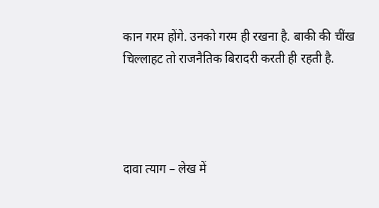कान गरम होंगे. उनको गरम ही रखना है. बाकी की चींख चिल्लाहट तो राजनैतिक बिरादरी करती ही रहती है.




दावा त्याग – लेख में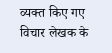व्यक्त किए गए विचार लेखक के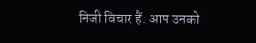निजी विचार हैं. आप उनको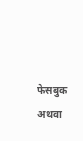फेसबुक अथवा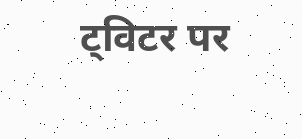ट्विटर पर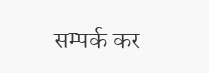सम्पर्क कर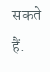सकते हैं.